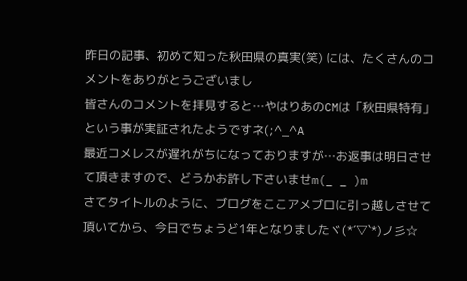昨日の記事、初めて知った秋田県の真実(笑) には、たくさんのコメントをありがとうございまし
皆さんのコメントを拝見すると…やはりあのCMは「秋田県特有」という事が実証されたようですネ(;^_^A
最近コメレスが遅れがちになっておりますが…お返事は明日させて頂きますので、どうかお許し下さいませm(_ _ )m
さてタイトルのように、ブログをここアメブロに引っ越しさせて頂いてから、今日でちょうど1年となりましたヾ(*´▽`*)ノ彡☆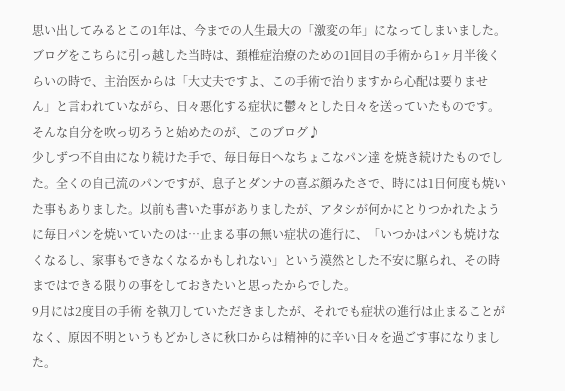思い出してみるとこの1年は、今までの人生最大の「激変の年」になってしまいました。ブログをこちらに引っ越した当時は、頚椎症治療のための1回目の手術から1ヶ月半後くらいの時で、主治医からは「大丈夫ですよ、この手術で治りますから心配は要りません」と言われていながら、日々悪化する症状に鬱々とした日々を送っていたものです。
そんな自分を吹っ切ろうと始めたのが、このブログ♪
少しずつ不自由になり続けた手で、毎日毎日へなちょこなパン達 を焼き続けたものでした。全くの自己流のパンですが、息子とダンナの喜ぶ顔みたさで、時には1日何度も焼いた事もありました。以前も書いた事がありましたが、アタシが何かにとりつかれたように毎日パンを焼いていたのは…止まる事の無い症状の進行に、「いつかはパンも焼けなくなるし、家事もできなくなるかもしれない」という漠然とした不安に駆られ、その時まではできる限りの事をしておきたいと思ったからでした。
9月には2度目の手術 を執刀していただきましたが、それでも症状の進行は止まることがなく、原因不明というもどかしさに秋口からは精神的に辛い日々を過ごす事になりました。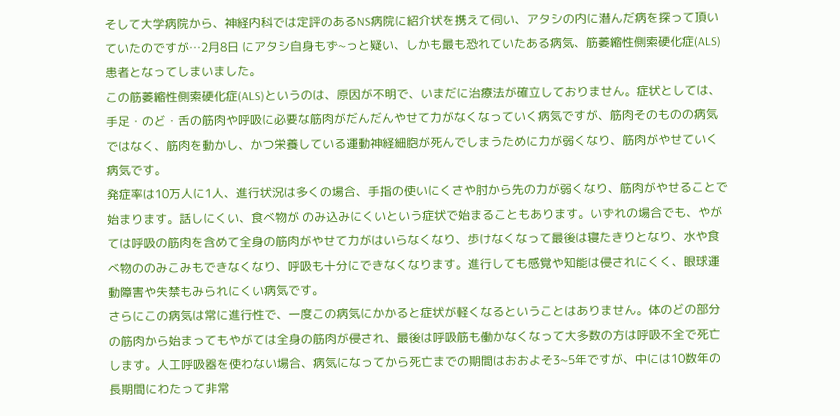そして大学病院から、神経内科では定評のあるNS病院に紹介状を携えて伺い、アタシの内に潜んだ病を探って頂いていたのですが…2月8日 にアタシ自身もず~っと疑い、しかも最も恐れていたある病気、筋萎縮性側索硬化症(ALS) 患者となってしまいました。
この筋萎縮性側索硬化症(ALS)というのは、原因が不明で、いまだに治療法が確立しておりません。症状としては、手足・のど・舌の筋肉や呼吸に必要な筋肉がだんだんやせて力がなくなっていく病気ですが、筋肉そのものの病気ではなく、筋肉を動かし、かつ栄養している運動神経細胞が死んでしまうために力が弱くなり、筋肉がやせていく病気です。
発症率は10万人に1人、進行状況は多くの場合、手指の使いにくさや肘から先の力が弱くなり、筋肉がやせることで始まります。話しにくい、食べ物が のみ込みにくいという症状で始まることもあります。いずれの場合でも、やがては呼吸の筋肉を含めて全身の筋肉がやせて力がはいらなくなり、歩けなくなって最後は寝たきりとなり、水や食べ物ののみこみもできなくなり、呼吸も十分にできなくなります。進行しても感覚や知能は侵されにくく、眼球運動障害や失禁もみられにくい病気です。
さらにこの病気は常に進行性で、一度この病気にかかると症状が軽くなるということはありません。体のどの部分の筋肉から始まってもやがては全身の筋肉が侵され、最後は呼吸筋も働かなくなって大多数の方は呼吸不全で死亡します。人工呼吸器を使わない場合、病気になってから死亡までの期間はおおよそ3~5年ですが、中には10数年の長期間にわたって非常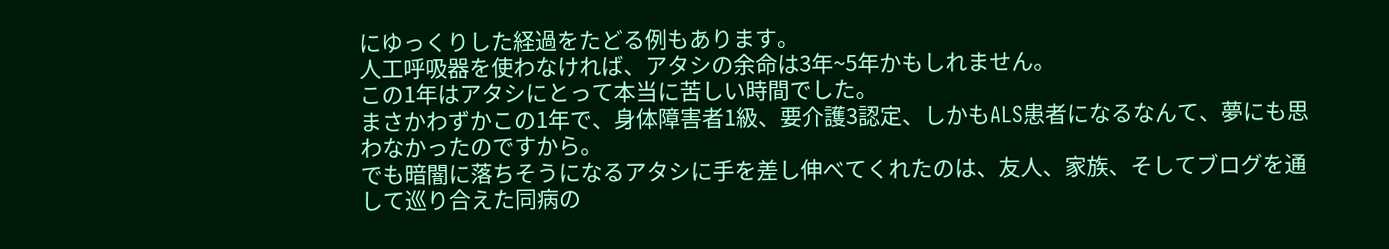にゆっくりした経過をたどる例もあります。
人工呼吸器を使わなければ、アタシの余命は3年~5年かもしれません。
この1年はアタシにとって本当に苦しい時間でした。
まさかわずかこの1年で、身体障害者1級、要介護3認定、しかもALS患者になるなんて、夢にも思わなかったのですから。
でも暗闇に落ちそうになるアタシに手を差し伸べてくれたのは、友人、家族、そしてブログを通して巡り合えた同病の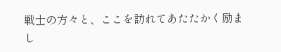戦士の方々と、ここを訪れてあたたかく励まし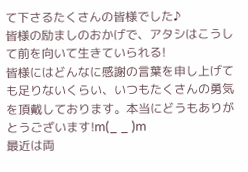て下さるたくさんの皆様でした♪
皆様の励ましのおかげで、アタシはこうして前を向いて生きていられる!
皆様にはどんなに感謝の言葉を申し上げても足りないくらい、いつもたくさんの勇気を頂戴しております。本当にどうもありがとうございます!m(_ _ )m
最近は両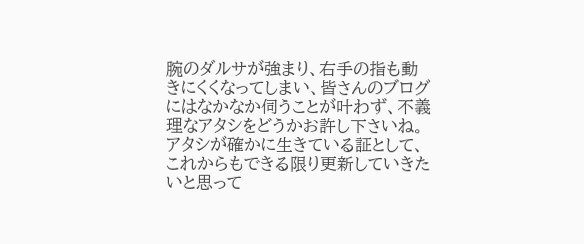腕のダルサが強まり、右手の指も動きにくくなってしまい、皆さんのブログにはなかなか伺うことが叶わず、不義理なアタシをどうかお許し下さいね。
アタシが確かに生きている証として、これからもできる限り更新していきたいと思って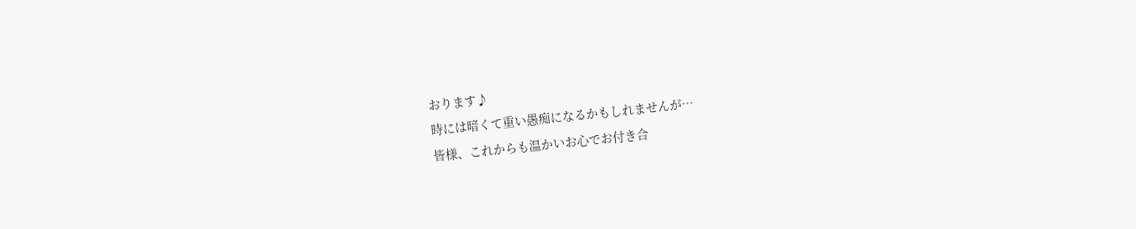おります♪
時には暗くて重い愚痴になるかもしれませんが…
皆様、これからも温かいお心でお付き合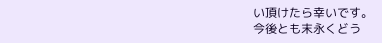い頂けたら幸いです。
今後とも末永くどう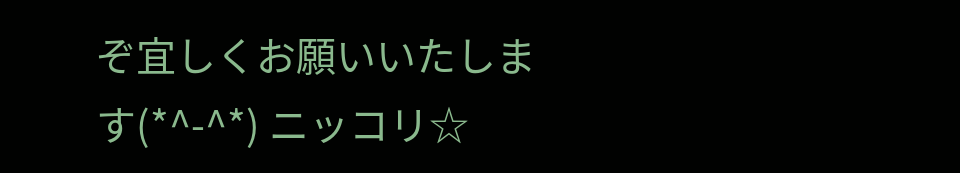ぞ宜しくお願いいたします(*^-^*) ニッコリ☆